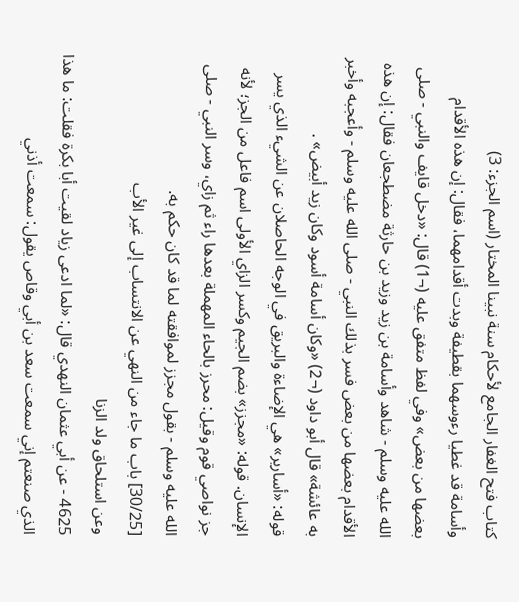كتاب فتح الغفار الجامع لأحكام سنة نبينا المختار (اسم الجزء: 3)
وأسامة قد غطيا رءوسهما بقطيفة وبدت أقدامهما، فقال: إن هذه الأقدام بعضها من بعض» وفي لفظ متفق عليه (¬1) قال: «دخل قايف والنبي - صلى الله عليه وسلم - شاهد وأسامة بن زيد وزيد بن حارثة مضطجعان فقال: إن هذه الأقدام بعضها من بعض فسر بذلك النبي - صلى الله عليه وسلم - وأعجبه وأخبر به عائشة» قال أبو داود (¬2) «وكان أسامة أسود وكان زيد أبيض» .
قوله: «أسارير» هي الإضاءة والبريق في الوجه الحاصلان عن الشيء الذي يسر الإنسان. قوله: «مجزز» بضم الجيم وكسر الزاي الأولى اسم فاعل من الجز؛ لأنه جز نواصي قوم وقيل: محرز بالحاء المهملة بعدها راء ثم زاي، وسر النبي - صلى الله عليه وسلم - بقول مجزز لموافقته لما قد كان حكم به.
[30/25] باب ما جاء من النهي عن الانتساب إلى غير الأب
وعن استلحاق ولد الزنا
4625 - عن أبي عثمان النهدي قال: «لما ادعى زياد لقيت أبا بكرة فقلت: ما هذا الذي صنعتم إني سمعت سعد بن أبي وقاص يقول: سمعت أذني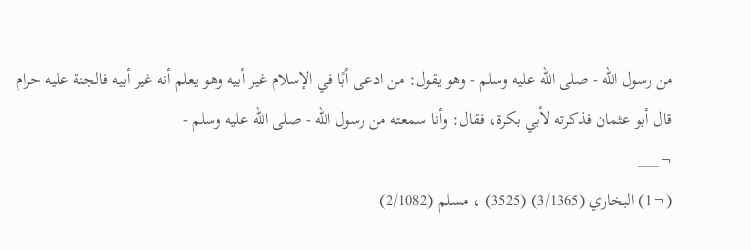من رسول الله - صلى الله عليه وسلم - وهو يقول: من ادعى أبًا في الإسلام غير أبيه وهو يعلم أنه غير أبيه فالجنة عليه حرام قال أبو عثمان فذكرته لأبي بكرة، فقال: وأنا سمعته من رسول الله - صلى الله عليه وسلم -
¬___
(¬1) البخاري (3/1365) (3525) ، مسلم (2/1082)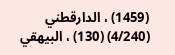(1459) ، الدارقطني (4/240) (130) ، البيهقي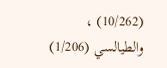(10/262) ، والطيالسي (1/206)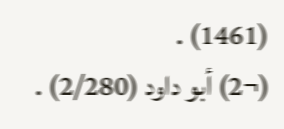(1461) .
(¬2) أبو داود (2/280) .